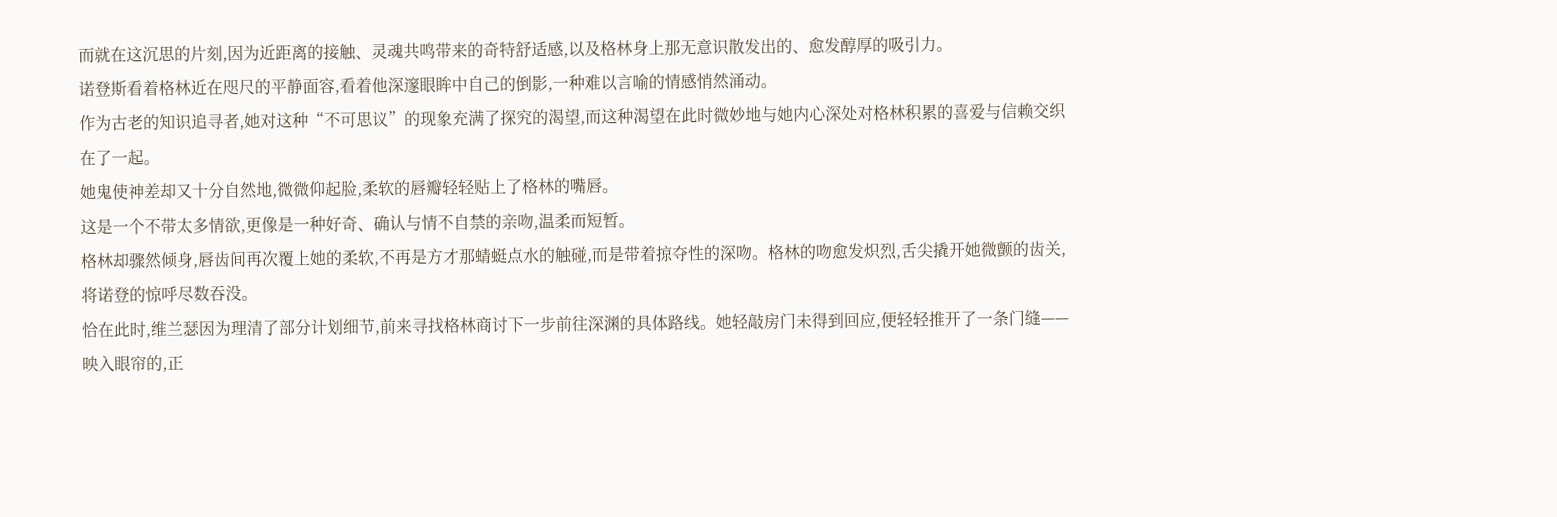而就在这沉思的片刻,因为近距离的接触、灵魂共鸣带来的奇特舒适感,以及格林身上那无意识散发出的、愈发醇厚的吸引力。
诺登斯看着格林近在咫尺的平静面容,看着他深邃眼眸中自己的倒影,一种难以言喻的情感悄然涌动。
作为古老的知识追寻者,她对这种“不可思议”的现象充满了探究的渴望,而这种渴望在此时微妙地与她内心深处对格林积累的喜爱与信赖交织在了一起。
她鬼使神差却又十分自然地,微微仰起脸,柔软的唇瓣轻轻贴上了格林的嘴唇。
这是一个不带太多情欲,更像是一种好奇、确认与情不自禁的亲吻,温柔而短暂。
格林却骤然倾身,唇齿间再次覆上她的柔软,不再是方才那蜻蜓点水的触碰,而是带着掠夺性的深吻。格林的吻愈发炽烈,舌尖撬开她微颤的齿关,将诺登的惊呼尽数吞没。
恰在此时,维兰瑟因为理清了部分计划细节,前来寻找格林商讨下一步前往深渊的具体路线。她轻敲房门未得到回应,便轻轻推开了一条门缝——
映入眼帘的,正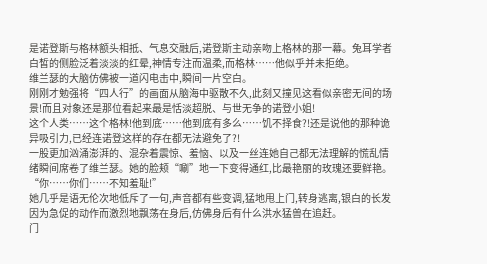是诺登斯与格林额头相抵、气息交融后,诺登斯主动亲吻上格林的那一幕。兔耳学者白皙的侧脸泛着淡淡的红晕,神情专注而温柔,而格林……他似乎并未拒绝。
维兰瑟的大脑仿佛被一道闪电击中,瞬间一片空白。
刚刚才勉强将“四人行”的画面从脑海中驱散不久,此刻又撞见这看似亲密无间的场景!而且对象还是那位看起来最是恬淡超脱、与世无争的诺登小姐!
这个人类……这个格林!他到底……他到底有多么……饥不择食?!还是说他的那种诡异吸引力,已经连诺登这样的存在都无法避免了?!
一股更加汹涌澎湃的、混杂着震惊、羞恼、以及一丝连她自己都无法理解的慌乱情绪瞬间席卷了维兰瑟。她的脸颊“唰”地一下变得通红,比最艳丽的玫瑰还要鲜艳。
“你……你们……不知羞耻!”
她几乎是语无伦次地低斥了一句,声音都有些变调,猛地甩上门,转身逃离,银白的长发因为急促的动作而激烈地飘荡在身后,仿佛身后有什么洪水猛兽在追赶。
门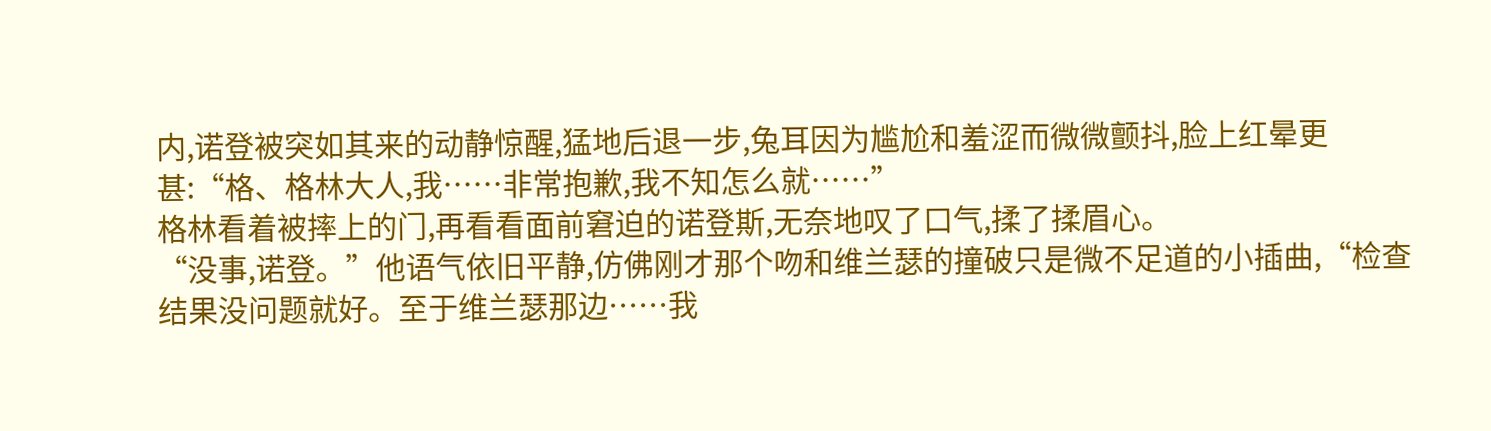内,诺登被突如其来的动静惊醒,猛地后退一步,兔耳因为尴尬和羞涩而微微颤抖,脸上红晕更甚:“格、格林大人,我……非常抱歉,我不知怎么就……”
格林看着被摔上的门,再看看面前窘迫的诺登斯,无奈地叹了口气,揉了揉眉心。
“没事,诺登。”他语气依旧平静,仿佛刚才那个吻和维兰瑟的撞破只是微不足道的小插曲,“检查结果没问题就好。至于维兰瑟那边……我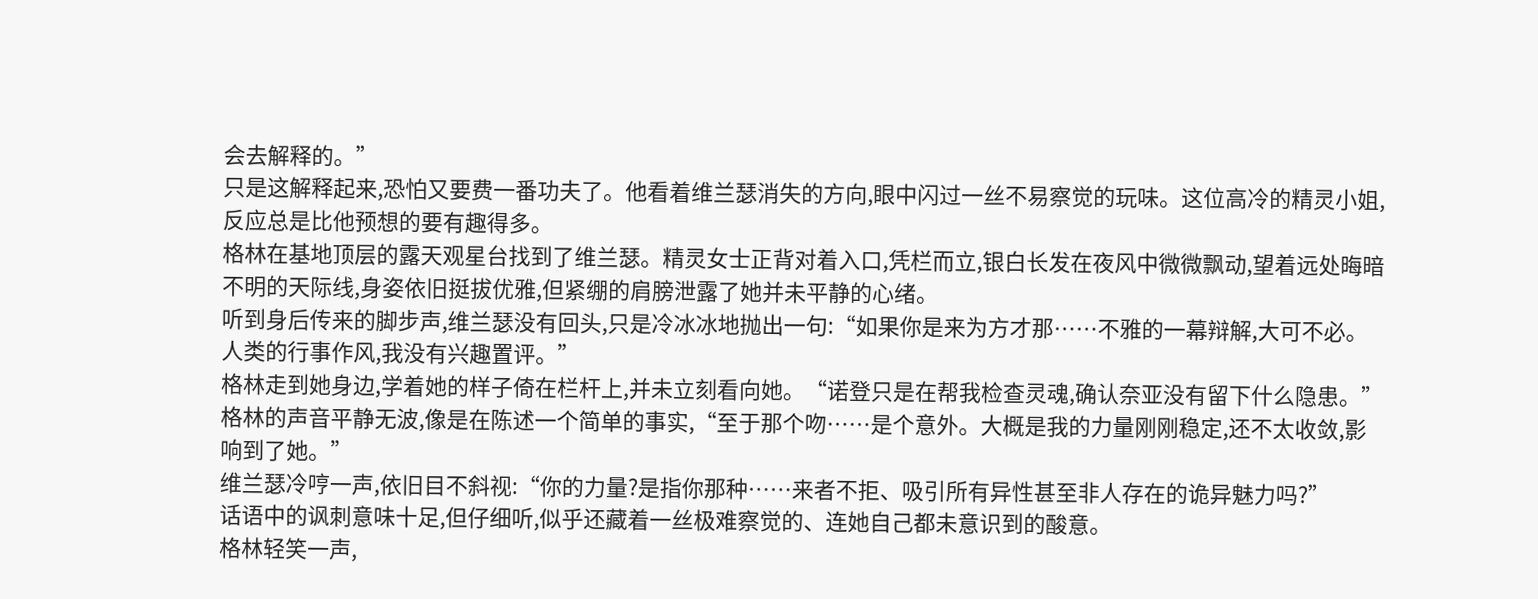会去解释的。”
只是这解释起来,恐怕又要费一番功夫了。他看着维兰瑟消失的方向,眼中闪过一丝不易察觉的玩味。这位高冷的精灵小姐,反应总是比他预想的要有趣得多。
格林在基地顶层的露天观星台找到了维兰瑟。精灵女士正背对着入口,凭栏而立,银白长发在夜风中微微飘动,望着远处晦暗不明的天际线,身姿依旧挺拔优雅,但紧绷的肩膀泄露了她并未平静的心绪。
听到身后传来的脚步声,维兰瑟没有回头,只是冷冰冰地抛出一句:“如果你是来为方才那……不雅的一幕辩解,大可不必。人类的行事作风,我没有兴趣置评。”
格林走到她身边,学着她的样子倚在栏杆上,并未立刻看向她。“诺登只是在帮我检查灵魂,确认奈亚没有留下什么隐患。”
格林的声音平静无波,像是在陈述一个简单的事实,“至于那个吻……是个意外。大概是我的力量刚刚稳定,还不太收敛,影响到了她。”
维兰瑟冷哼一声,依旧目不斜视:“你的力量?是指你那种……来者不拒、吸引所有异性甚至非人存在的诡异魅力吗?”
话语中的讽刺意味十足,但仔细听,似乎还藏着一丝极难察觉的、连她自己都未意识到的酸意。
格林轻笑一声,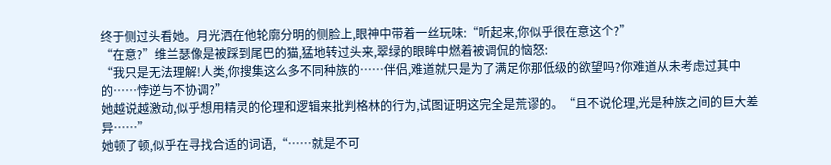终于侧过头看她。月光洒在他轮廓分明的侧脸上,眼神中带着一丝玩味:“听起来,你似乎很在意这个?”
“在意?”维兰瑟像是被踩到尾巴的猫,猛地转过头来,翠绿的眼眸中燃着被调侃的恼怒:
“我只是无法理解!人类,你搜集这么多不同种族的……伴侣,难道就只是为了满足你那低级的欲望吗?你难道从未考虑过其中的……悖逆与不协调?”
她越说越激动,似乎想用精灵的伦理和逻辑来批判格林的行为,试图证明这完全是荒谬的。“且不说伦理,光是种族之间的巨大差异……”
她顿了顿,似乎在寻找合适的词语,“……就是不可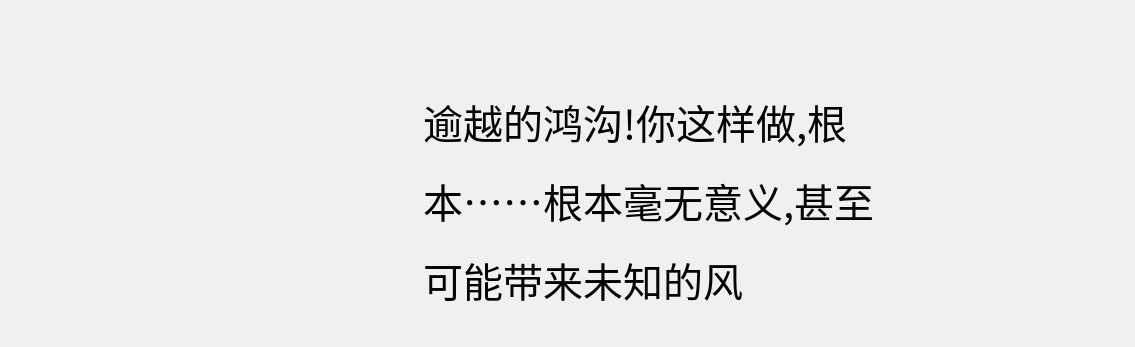逾越的鸿沟!你这样做,根本……根本毫无意义,甚至可能带来未知的风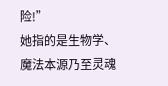险!”
她指的是生物学、魔法本源乃至灵魂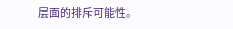层面的排斥可能性。